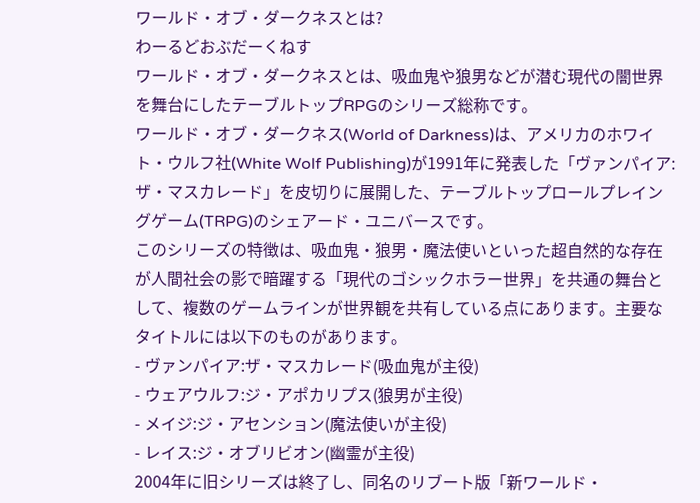ワールド・オブ・ダークネスとは?
わーるどおぶだーくねす
ワールド・オブ・ダークネスとは、吸血鬼や狼男などが潜む現代の闇世界を舞台にしたテーブルトップRPGのシリーズ総称です。
ワールド・オブ・ダークネス(World of Darkness)は、アメリカのホワイト・ウルフ社(White Wolf Publishing)が1991年に発表した「ヴァンパイア:ザ・マスカレード」を皮切りに展開した、テーブルトップロールプレイングゲーム(TRPG)のシェアード・ユニバースです。
このシリーズの特徴は、吸血鬼・狼男・魔法使いといった超自然的な存在が人間社会の影で暗躍する「現代のゴシックホラー世界」を共通の舞台として、複数のゲームラインが世界観を共有している点にあります。主要なタイトルには以下のものがあります。
- ヴァンパイア:ザ・マスカレード(吸血鬼が主役)
- ウェアウルフ:ジ・アポカリプス(狼男が主役)
- メイジ:ジ・アセンション(魔法使いが主役)
- レイス:ジ・オブリビオン(幽霊が主役)
2004年に旧シリーズは終了し、同名のリブート版「新ワールド・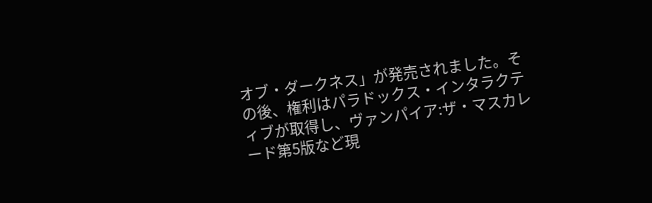オブ・ダークネス」が発売されました。その後、権利はパラドックス・インタラクティブが取得し、ヴァンパイア:ザ・マスカレード第5版など現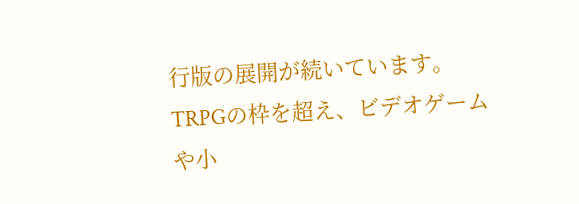行版の展開が続いています。TRPGの枠を超え、ビデオゲームや小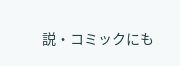説・コミックにも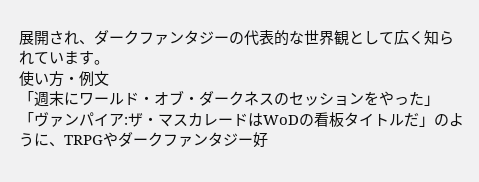展開され、ダークファンタジーの代表的な世界観として広く知られています。
使い方・例文
「週末にワールド・オブ・ダークネスのセッションをやった」「ヴァンパイア:ザ・マスカレードはWoDの看板タイトルだ」のように、TRPGやダークファンタジー好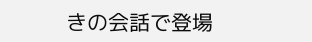きの会話で登場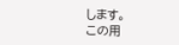します。
この用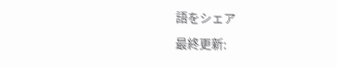語をシェア
最終更新: